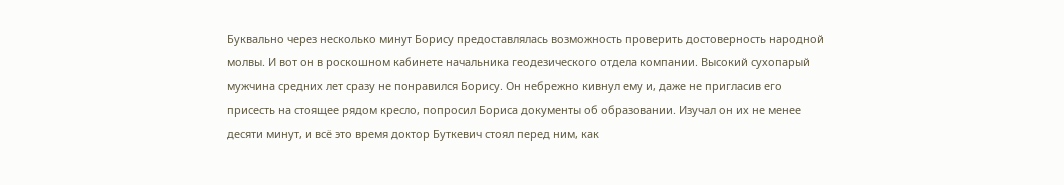Буквально через несколько минут Борису предоставлялась возможность проверить достоверность народной молвы. И вот он в роскошном кабинете начальника геодезического отдела компании. Высокий сухопарый мужчина средних лет сразу не понравился Борису. Он небрежно кивнул ему и, даже не пригласив его присесть на стоящее рядом кресло, попросил Бориса документы об образовании. Изучал он их не менее десяти минут, и всё это время доктор Буткевич стоял перед ним, как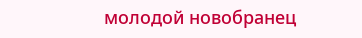молодой новобранец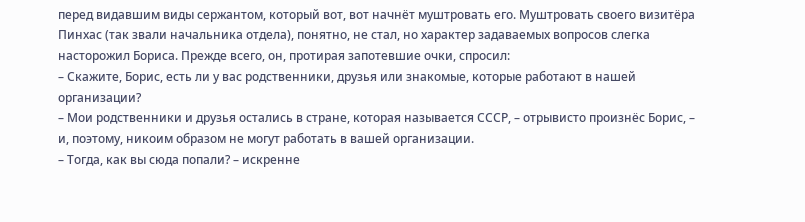перед видавшим виды сержантом, который вот, вот начнёт муштровать его. Муштровать своего визитёра Пинхас (так звали начальника отдела), понятно, не стал, но характер задаваемых вопросов слегка насторожил Бориса. Прежде всего, он, протирая запотевшие очки, спросил:
– Скажите, Борис, есть ли у вас родственники, друзья или знакомые, которые работают в нашей организации?
– Мои родственники и друзья остались в стране, которая называется СССР, – отрывисто произнёс Борис, – и, поэтому, никоим образом не могут работать в вашей организации.
– Тогда, как вы сюда попали? – искренне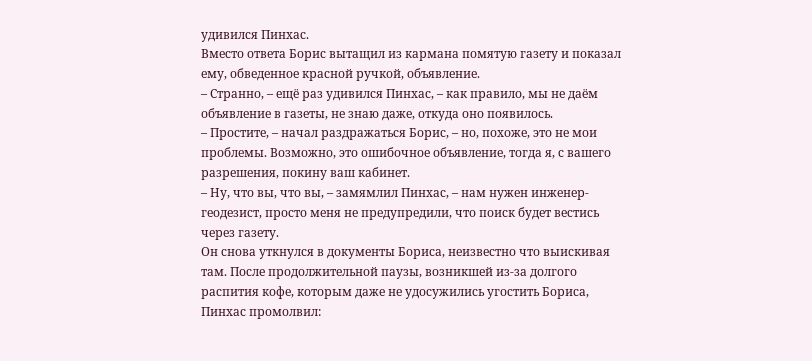удивился Пинхас.
Вместо ответа Борис вытащил из кармана помятую газету и показал ему, обведенное красной ручкой, объявление.
– Странно, – ещё раз удивился Пинхас, – как правило, мы не даём объявление в газеты, не знаю даже, откуда оно появилось.
– Простите, – начал раздражаться Борис, – но, похоже, это не мои проблемы. Возможно, это ошибочное объявление, тогда я, с вашего разрешения, покину ваш кабинет.
– Ну, что вы, что вы, – замямлил Пинхас, – нам нужен инженер-геодезист, просто меня не предупредили, что поиск будет вестись через газету.
Он снова уткнулся в документы Бориса, неизвестно что выискивая там. После продолжительной паузы, возникшей из-за долгого распития кофе, которым даже не удосужились угостить Бориса, Пинхас промолвил: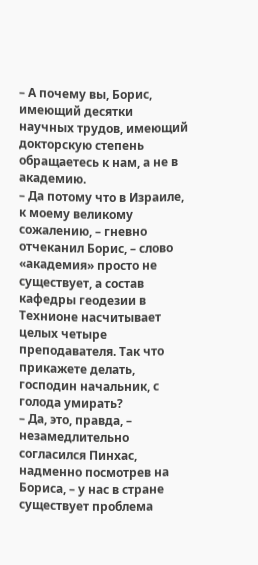– А почему вы, Борис, имеющий десятки научных трудов, имеющий докторскую степень обращаетесь к нам, а не в академию.
– Да потому что в Израиле, к моему великому сожалению, – гневно отчеканил Борис, – слово «академия» просто не существует, а состав кафедры геодезии в Технионе насчитывает целых четыре преподавателя. Так что прикажете делать, господин начальник, с голода умирать?
– Да, это, правда, – незамедлительно согласился Пинхас, надменно посмотрев на Бориса, – у нас в стране существует проблема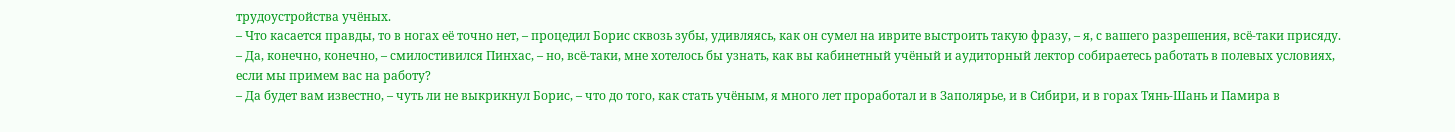трудоустройства учёных.
– Что касается правды, то в ногах её точно нет, – процедил Борис сквозь зубы, удивляясь, как он сумел на иврите выстроить такую фразу, – я, с вашего разрешения, всё-таки присяду.
– Да, конечно, конечно, – смилостивился Пинхас, – но, всё-таки, мне хотелось бы узнать, как вы кабинетный учёный и аудиторный лектор собираетесь работать в полевых условиях, если мы примем вас на работу?
– Да будет вам известно, – чуть ли не выкрикнул Борис, – что до того, как стать учёным, я много лет проработал и в Заполярье, и в Сибири, и в горах Тянь-Шань и Памира в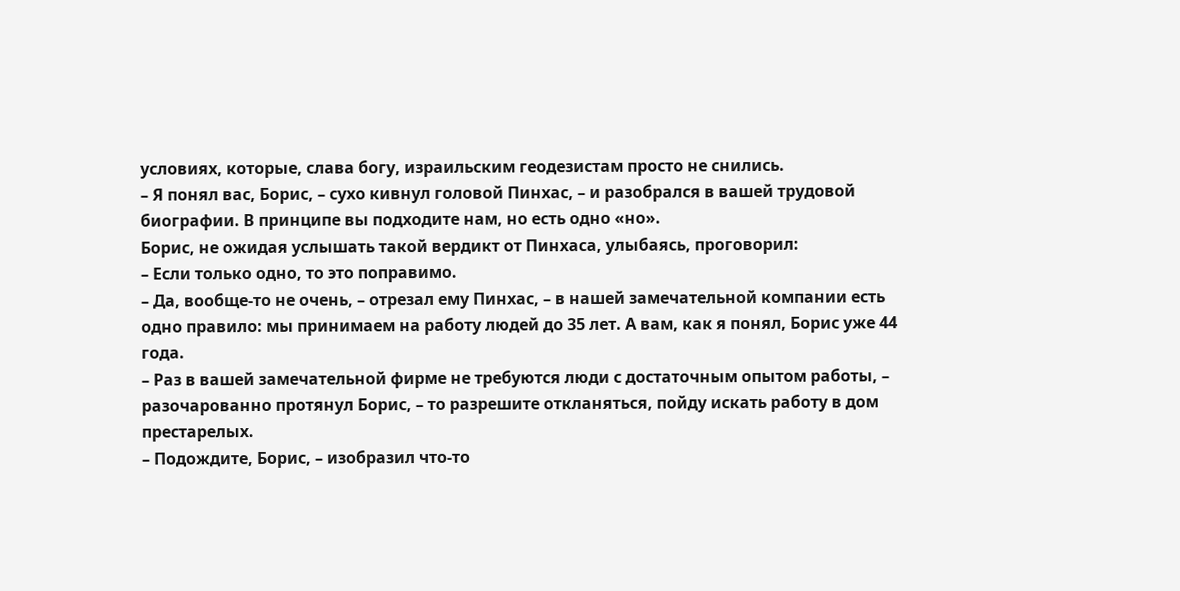условиях, которые, слава богу, израильским геодезистам просто не снились.
– Я понял вас, Борис, – сухо кивнул головой Пинхас, – и разобрался в вашей трудовой биографии. В принципе вы подходите нам, но есть одно «но».
Борис, не ожидая услышать такой вердикт от Пинхаса, улыбаясь, проговорил:
– Если только одно, то это поправимо.
– Да, вообще-то не очень, – отрезал ему Пинхас, – в нашей замечательной компании есть одно правило: мы принимаем на работу людей до 35 лет. А вам, как я понял, Борис уже 44 года.
– Раз в вашей замечательной фирме не требуются люди с достаточным опытом работы, – разочарованно протянул Борис, – то разрешите откланяться, пойду искать работу в дом престарелых.
– Подождите, Борис, – изобразил что-то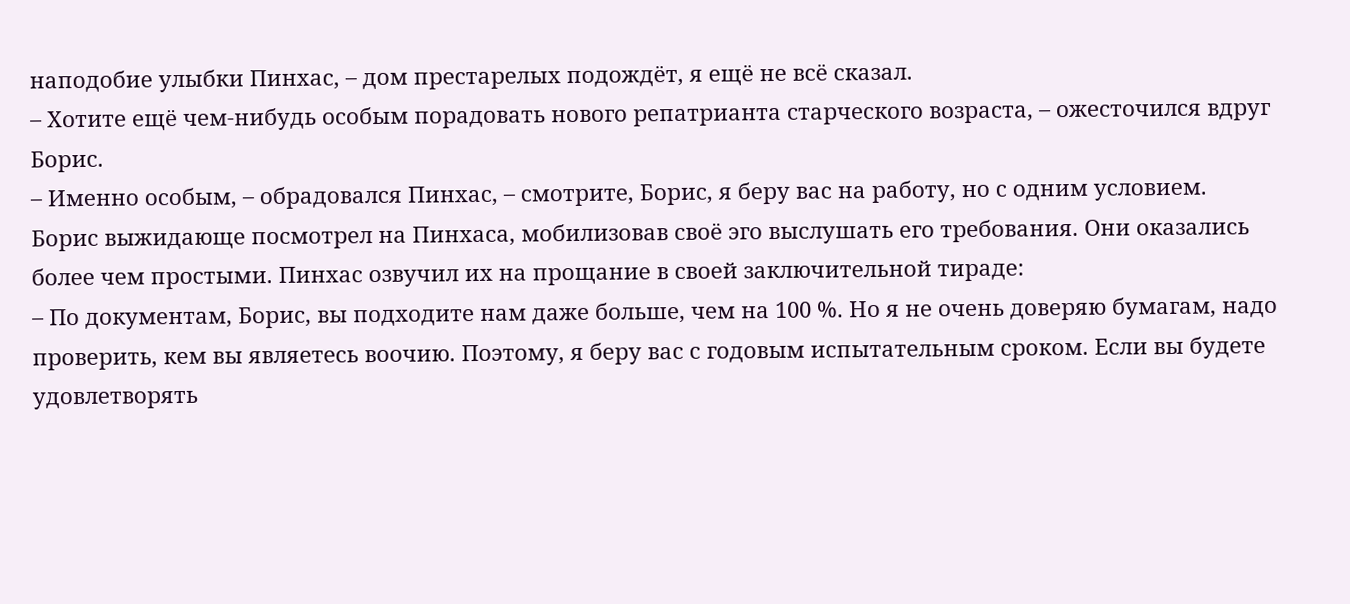наподобие улыбки Пинхас, – дом престарелых подождёт, я ещё не всё сказал.
– Хотите ещё чем-нибудь особым порадовать нового репатрианта старческого возраста, – ожесточился вдруг Борис.
– Именно особым, – обрадовался Пинхас, – смотрите, Борис, я беру вас на работу, но с одним условием.
Борис выжидающе посмотрел на Пинхаса, мобилизовав своё эго выслушать его требования. Они оказались более чем простыми. Пинхас озвучил их на прощание в своей заключительной тираде:
– По документам, Борис, вы подходите нам даже больше, чем на 100 %. Но я не очень доверяю бумагам, надо проверить, кем вы являетесь воочию. Поэтому, я беру вас с годовым испытательным сроком. Если вы будете удовлетворять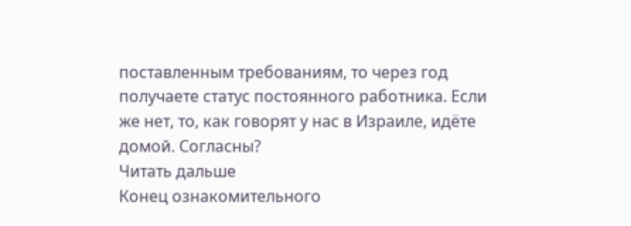поставленным требованиям, то через год получаете статус постоянного работника. Если же нет, то, как говорят у нас в Израиле, идёте домой. Согласны?
Читать дальше
Конец ознакомительного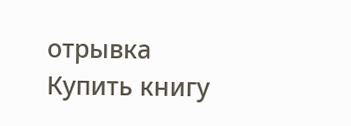отрывка
Купить книгу